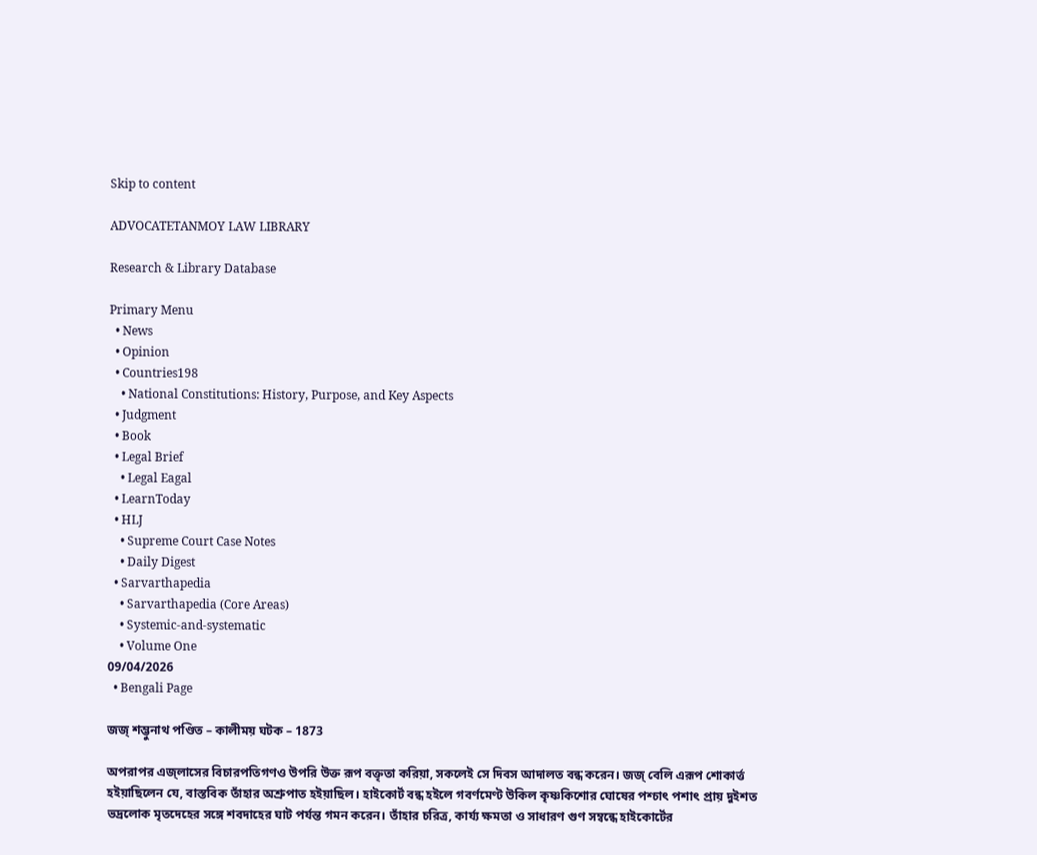Skip to content

ADVOCATETANMOY LAW LIBRARY

Research & Library Database

Primary Menu
  • News
  • Opinion
  • Countries198
    • National Constitutions: History, Purpose, and Key Aspects
  • Judgment
  • Book
  • Legal Brief
    • Legal Eagal
  • LearnToday
  • HLJ
    • Supreme Court Case Notes
    • Daily Digest
  • Sarvarthapedia
    • Sarvarthapedia (Core Areas)
    • Systemic-and-systematic
    • Volume One
09/04/2026
  • Bengali Page

জজ্ শম্ভুনাথ পণ্ডিত – কালীময় ঘটক – 1873

অপরাপর এজ‍্লাসের বিচারপতিগণও উপরি উক্ত রূপ বক্ত‌ৃতা করিয়া, সকলেই সে দিবস আদালত বন্ধ করেন। জজ্ বেলি এরূপ শোকার্ত্ত হইয়াছিলেন যে, বাস্তবিক তাঁহার অশ্রুপাত হইয়াছিল। হাইকোর্ট বন্ধ হইলে গবর্ণমেণ্ট উকিল কৃষ্ণকিশোর ঘোষের পশ্চাৎ পশাৎ প্রায় দুইশত ভদ্রলোক মৃতদেহের সঙ্গে শবদাহের ঘাট পর্যন্ত গমন করেন। তাঁহার চরিত্র, কার্য্য ক্ষমতা ও সাধারণ গুণ সম্বন্ধে হাইকোর্টের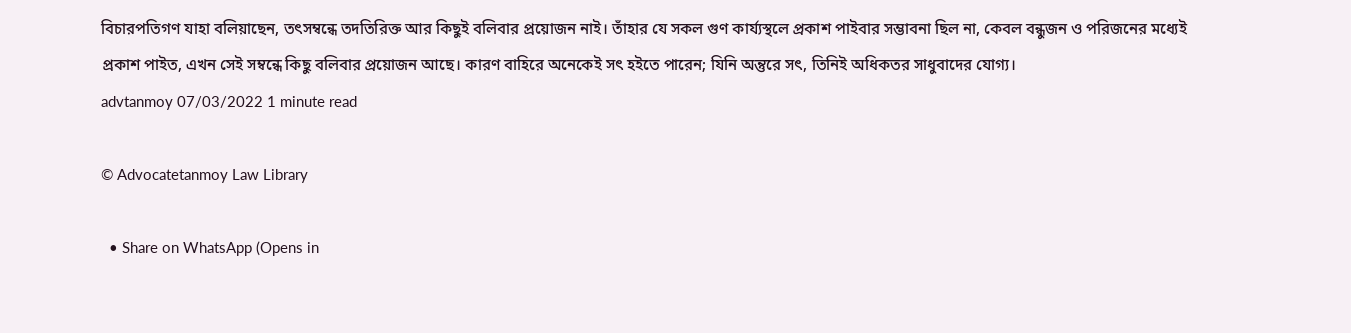বিচারপতিগণ যাহা বলিয়াছেন, তৎসম্বন্ধে তদতিরিক্ত আর কিছুই বলিবার প্রয়োজন নাই। তাঁহার যে সকল গুণ কার্য্যস্থলে প্রকাশ পাইবার সম্ভাবনা ছিল না, কেবল বন্ধুজন ও পরিজনের মধ্যেই প্রকাশ পাইত, এখন সেই সম্বন্ধে কিছু বলিবার প্রয়োজন আছে। কারণ বাহিরে অনেকেই সৎ হইতে পারেন; যিনি অন্তুরে সৎ, তিনিই অধিকতর সাধুবাদের যোগ্য।
advtanmoy 07/03/2022 1 minute read

© Advocatetanmoy Law Library

  • Share on WhatsApp (Opens in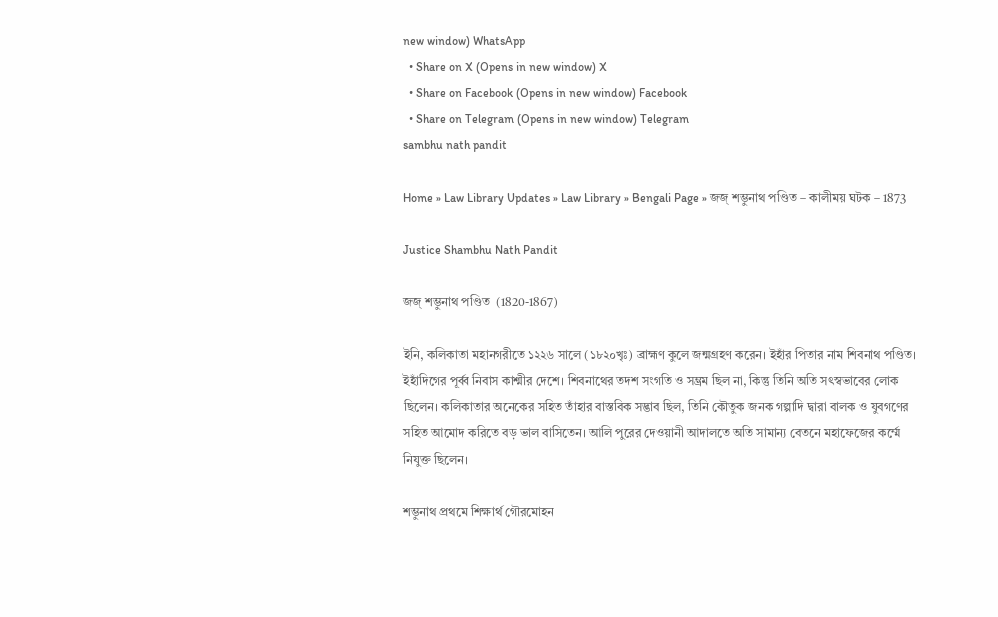new window) WhatsApp
  • Share on X (Opens in new window) X
  • Share on Facebook (Opens in new window) Facebook
  • Share on Telegram (Opens in new window) Telegram
sambhu nath pandit

Home » Law Library Updates » Law Library » Bengali Page » জজ্ শম্ভুনাথ পণ্ডিত – কালীময় ঘটক – 1873

Justice Shambhu Nath Pandit

জজ্ শম্ভ‌ুনাথ পণ্ডিত  (1820-1867)

ইনি, কলিকাতা মহানগরীতে ১২২৬ সালে (১৮২০খৃঃ) ব্রাহ্মণ কুলে জন্মগ্রহণ করেন। ইহাঁর পিতার নাম শিবনাথ পণ্ডিত। ইহাঁদিগের পূর্ব্ব নিবাস কাশ্মীর দেশে। শিবনাথের তদশ সংগতি ও সম্ভ্রম ছিল না, কিন্তু তিনি অতি সৎস্বভাবের লোক ছিলেন। কলিকাতার অনেকের সহিত তাঁহার বাস্তবিক সদ্ভাব ছিল, তিনি কৌতুক জনক গল্পাদি দ্বারা বালক ও যুবগণের সহিত আমোদ করিতে বড় ভাল বাসিতেন। আলি পুরের দেওয়ানী আদালতে অতি সামান্য বেতনে মহাফেজের কর্ম্মে নিযুক্ত ছিলেন।

শম্ভ‌ুনাথ প্রথমে শিক্ষার্থ গৌরমোহন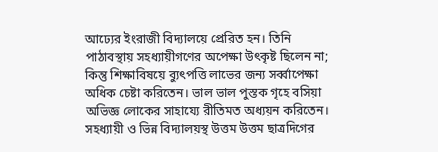আঢ্যের ইংরাজী বিদ্যালয়ে প্রেরিত হন। তিনি পাঠাবস্থায় সহধ্যায়ীগণের অপেক্ষা উৎকৃষ্ট ছিলেন না; কিন্তু শিক্ষাবিষয়ে ব্যুৎপত্তি লাভের জন্য সর্ব্বাপেক্ষা অধিক চেষ্টা করিতেন। ভাল ভাল পুস্তক গৃহে বসিয়া অভিজ্ঞ লোকের সাহায্যে রীতিমত অধ্যয়ন করিতেন। সহধ্যায়ী ও ভিন্ন বিদ্যালয়স্থ উত্তম উত্তম ছাত্রদিগের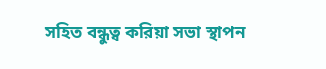সহিত বন্ধুত্ব করিয়া সভা স্থাপন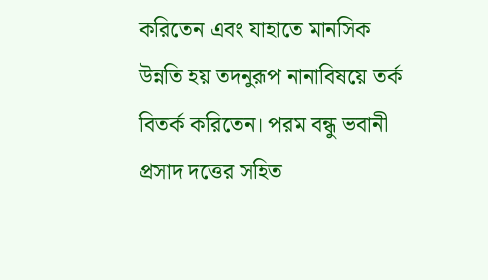করিতেন এবং যাহাতে মানসিক উন্নতি হয় তদনুরূপ নানাবিষয়ে তর্ক বিতর্ক করিতেন। পরম বন্ধু ভবানী প্রসাদ দত্তের সহিত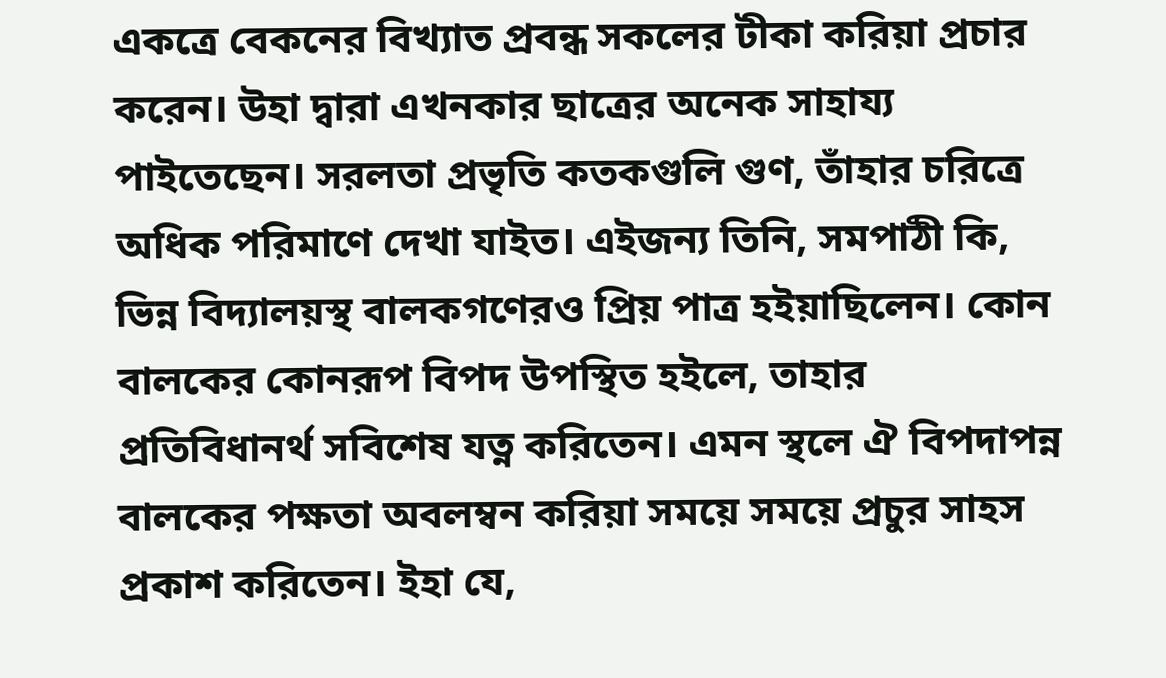একত্রে বেকনের বিখ্যাত প্রবন্ধ সকলের টীকা করিয়া প্রচার করেন। উহা দ্বারা এখনকার ছাত্রের অনেক সাহায্য পাইতেছেন। সরলতা প্রভৃতি কতকগুলি গুণ, তাঁহার চরিত্রে অধিক পরিমাণে দেখা যাইত। এইজন্য তিনি, সমপাঠী কি, ভিন্ন বিদ্যালয়স্থ বালকগণেরও প্রিয় পাত্র হইয়াছিলেন। কোন বালকের কোনরূপ বিপদ উপস্থিত হইলে, তাহার প্রতিবিধানর্থ সবিশেষ যত্ন করিতেন। এমন স্থলে ঐ বিপদাপন্ন বালকের পক্ষতা অবলম্বন করিয়া সময়ে সময়ে প্রচুর সাহস প্রকাশ করিতেন। ইহা যে,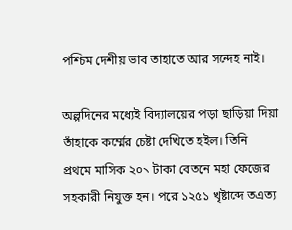পশ্চিম দেশীয় ভাব তাহাতে আর সন্দেহ নাই।

অল্পদিনের মধ্যেই বিদ্যালয়ের পড়া ছাড়িয়া দিয়া তাঁহাকে কর্ম্মের চেষ্টা দেখিতে হইল। তিনি প্রথমে মাসিক ২০৲ টাকা বেতনে মহা ফেজের সহকারী নিযুক্ত হন। পরে ১২৫১ খৃষ্টাব্দে তএত্য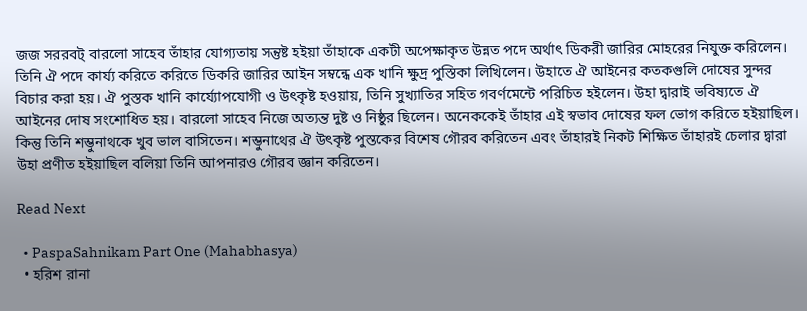জজ সররবট্ বারলো সাহেব তাঁহার যোগ্যতায় সন্তুষ্ট হইয়া তাঁহাকে একটী অপেক্ষাকৃত উন্নত পদে অর্থাৎ ডিকরী জারির মোহরের নিযুক্ত করিলেন। তিনি ঐ পদে কার্য্য করিতে করিতে ডিক‍রি জারির আইন সম্বন্ধে এক খানি ক্ষুদ্র পুস্তিকা লিখিলেন। উহাতে ঐ আইনের কতকগুলি দোষের সুন্দর বিচার করা হয়। ঐ পুস্তক খানি কার্য্যোপযোগী ও উৎকৃষ্ট হওয়ায়, তিনি সুখ্যাতির সহিত গবর্ণমেন্টে পরিচিত হইলেন। উহা দ্বারাই ভবিষ্যতে ঐ আইনের দোষ সংশোধিত হয়। বারলো সাহেব নিজে অত্যন্ত দুষ্ট ও নিষ্ঠ‌ুর ছিলেন। অনেককেই তাঁহার এই স্বভাব দোষের ফল ভোগ করিতে হইয়াছিল। কিন্তু তিনি শম্ভুনাথকে খুব ভাল বাসিতেন। শম্ভুনাথের ঐ উৎকৃষ্ট পুস্তকের বিশেষ গৌরব করিতেন এবং তাঁহারই নিকট শিক্ষিত তাঁহারই চেলার দ্বারা উহা প্রণীত হইয়াছিল বলিয়া তিনি আপনারও গৌরব জ্ঞান করিতেন।

Read Next

  • PaspaSahnikam Part One (Mahabhasya)
  • হরিশ রানা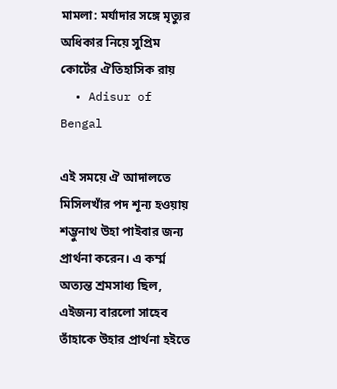মামলা: মর্যাদার সঙ্গে মৃত্যুর অধিকার নিয়ে সুপ্রিম কোর্টের ঐতিহাসিক রায়
  • Adisur of Bengal

এই সময়ে ঐ আদালতে মিসিলখাঁর পদ শূন্য হওয়ায় শম্ভুনাথ উহা পাইবার জন্য প্রার্থনা করেন। এ কর্ম্ম অত্যন্ত শ্রমসাধ্য ছিল, এইজন্য বারলো সাহেব তাঁহাকে উহার প্রার্থনা হইতে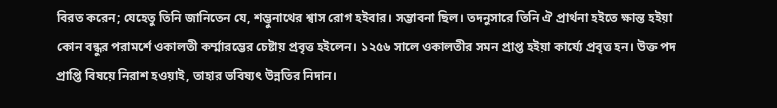বিরত করেন; যেহেতু তিনি জানিতেন যে, শম্ভুনাথের শ্বাস রোগ হইবার। সম্ভাবনা ছিল। তদনুসারে তিনি ঐ প্রার্থনা হইতে ক্ষান্ত হইয়া কোন বন্ধুর পরামর্শে ওকালতী কর্ম্মারম্ভের চেষ্টায় প্রবৃত্ত হইলেন। ১২৫৬ সালে ওকালতীর সমন প্রাপ্ত হইয়া কার্য্যে প্রবৃত্ত হন। উক্ত পদ প্রাপ্তি বিষয়ে নিরাশ হওয়াই, তাহার ভবিষ্যৎ উন্নতির নিদান।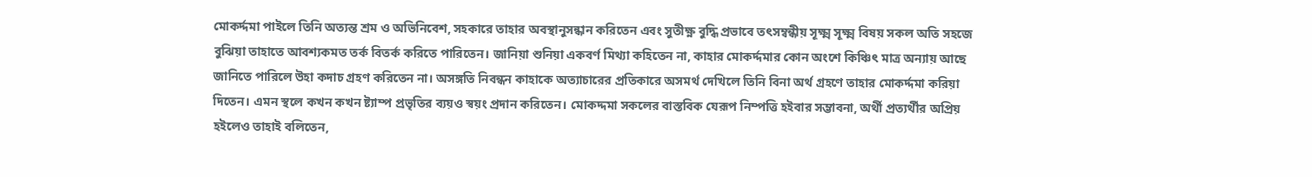মোকর্দ্দমা পাইলে তিনি অত্যন্ত শ্রম ও অভিনিবেশ, সহকারে তাহার অবস্থানুসন্ধান করিতেন এবং সুতীক্ষ্ণ বুদ্ধি প্রভাবে তৎসম্বন্ধীয় সূক্ষ্ম সূক্ষ্ম বিষয় সকল অতি সহজে বুঝিয়া তাহাতে আবশ্যকমত তর্ক বিতর্ক করিতে পারিতেন। জানিয়া শুনিয়া একবর্ণ মিথ্যা কহিতেন না, কাহার মোকর্দ্দমার কোন অংশে কিঞ্চিৎ মাত্র অন্যায় আছে জানিতে পারিলে উহা কদাচ গ্রহণ করিতেন না। অসঙ্গতি নিবন্ধন কাহাকে অত্যাচারের প্রতিকারে অসমর্থ দেখিলে তিনি বিনা অর্থ গ্রহণে তাহার মোকর্দ্দমা করিয়া দিতেন। এমন স্থলে কখন কখন ষ্ট্যাম্প প্রভৃতির ব্যয়ও স্বয়ং প্রদান করিতেন। মোকদ্দমা সকলের বাস্তবিক যেরূপ নিম্পত্তি হইবার সম্ভাবনা, অর্থী প্রত্যর্থীর অপ্রিয় হইলেও তাহাই বলিতেন,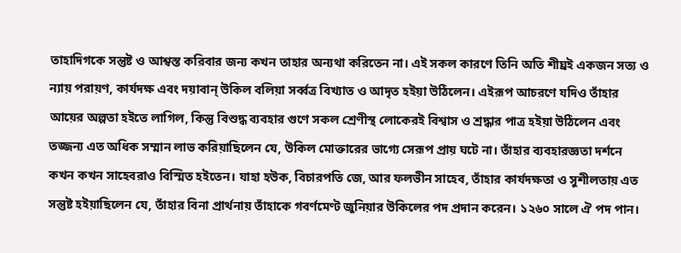তাহাদিগকে সন্তুষ্ট ও আশ্বস্ত করিবার জন্য কখন তাহার অন্যথা করিতেন না। এই সকল কারণে তিনি অতি শীঘ্রই একজন সত্য ও ন্যায় পরায়ণ, কার্যদক্ষ এবং দয়াবান্ উকিল বলিয়া সর্ব্বত্র বিখ্যাত ও আদৃত হইয়া উঠিলেন। এইরূপ আচরণে যদিও তাঁহার আয়ের অল্পতা হইতে লাগিল, কিন্তু বিশুদ্ধ ব্যবহার গুণে সকল শ্রেণীস্থ লোকেরই বিশ্বাস ও শ্রদ্ধার পাত্র হইয়া উঠিলেন এবং তজ্জন্য এত অধিক সম্মান লাভ করিয়াছিলেন যে, উকিল মোক্তারের ভাগ্যে সেরূপ প্রায় ঘটে না। তাঁহার ব্যবহারজ্ঞতা দর্শনে কখন কখন সাহেবরাও বিস্মিত হইতেন। যাহা হউক, বিচারপতি জে, আর ফলভীন সাহেব, তাঁহার কার্যদক্ষতা ও সুশীলতায় এত সন্তুষ্ট হইয়াছিলেন যে, তাঁহার বিনা প্রার্থনায় তাঁহাকে গবর্ণমেণ্ট জুনিয়ার উকিলের পদ প্রদান করেন। ১২৬০ সালে ঐ পদ পান।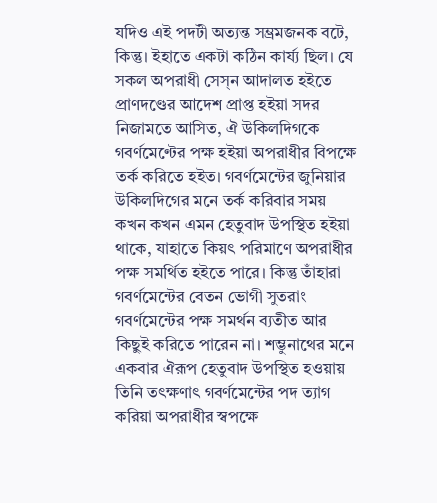যদিও এই পদটী অত্যন্ত সম্ভ্রমজনক বটে, কিন্তু। ইহাতে একটা কঠিন কার্য্য ছিল। যে সকল অপরাধী সেস‍্ন আদালত হইতে প্রাণদণ্ডের আদেশ প্রাপ্ত হইয়া সদর নিজামতে আসিত, ঐ উকিলদিগকে গবর্ণমেণ্টের পক্ষ হইয়া অপরাধীর বিপক্ষে তর্ক করিতে হইত। গবর্ণমেন্টের জুনিয়ার উকিলদিগের মনে তর্ক করিবার সময় কখন কখন এমন হেতুবাদ উপস্থিত হইয়া থাকে, যাহাতে কিয়ৎ পরিমাণে অপরাধীর পক্ষ সমর্থিত হইতে পারে। কিন্তু তাঁহারা গবর্ণমেন্টের বেতন ভোগী সুতরাং গবর্ণমেন্টের পক্ষ সমর্থন ব্যতীত আর কিছুই করিতে পারেন না। শম্ভ‌ুনাথের মনে একবার ঐরূপ হেতুবাদ উপস্থিত হওয়ায় তিনি তৎক্ষণাৎ গবর্ণমেন্টের পদ ত্যাগ করিয়া অপরাধীর স্বপক্ষে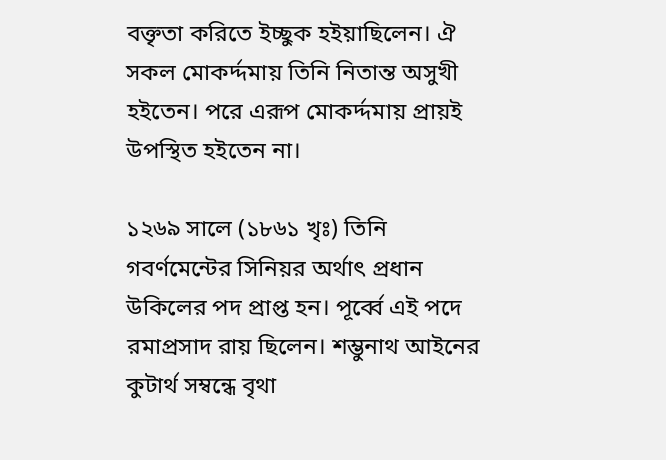বক্তৃতা করিতে ইচ্ছুক হইয়াছিলেন। ঐ সকল মোকর্দ্দমায় তিনি নিতান্ত অসুখী হইতেন। পরে এরূপ মোকর্দ্দমায় প্রায়ই উপস্থিত হইতেন না।

১২৬৯ সালে (১৮৬১ খৃঃ) তিনি গবর্ণমেন্টের সিনিয়র অর্থাৎ প্রধান উকিলের পদ প্রাপ্ত হন। পূর্ব্বে এই পদে রমাপ্রসাদ রায় ছিলেন। শম্ভুনাথ আইনের কুটার্থ সম্বন্ধে বৃথা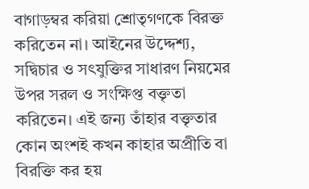বাগাড়ম্বর করিয়া শ্রোতৃগণকে বিরক্ত করিতেন না। আইনের উদ্দেশ্য, সদ্বিচার ও সৎযুক্তির সাধারণ নিয়মের উপর সরল ও সংক্ষিপ্ত বক্তৃতা করিতেন। এই জন্য তাঁহার বক্ত‌ৃতার কোন অংশই কখন কাহার অপ্রীতি বা বিরক্তি কর হয়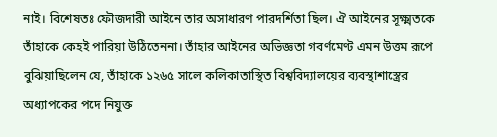নাই। বিশেষতঃ ফৌজদারী আইনে তার অসাধারণ পারদর্শিতা ছিল। ঐ আইনের সূক্ষ্মতকে তাঁহাকে কেহই পারিয়া উঠিতেননা। তাঁহার আইনের অভিজ্ঞতা গবর্ণমেণ্ট এমন উত্তম রূপে বুঝিয়াছিলেন যে, তাঁহাকে ১২৬৫ সালে কলিকাতাস্থিত বিশ্ববিদ্যালয়ের ব্যবস্থাশাস্ত্রের অধ্যাপকের পদে নিযুক্ত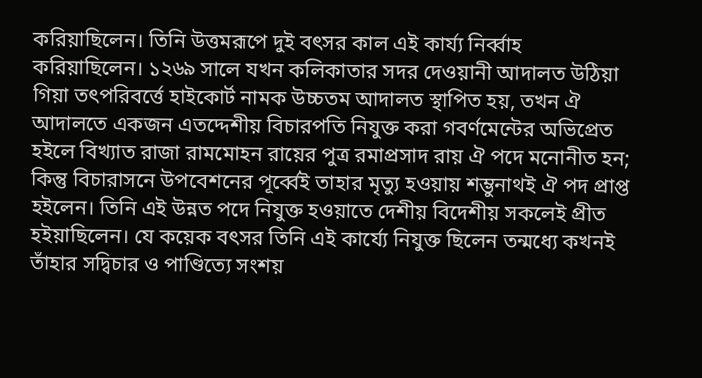করিয়াছিলেন। তিনি উত্তমরূপে দুই বৎসর কাল এই কার্য্য নির্ব্বাহ করিয়াছিলেন। ১২৬৯ সালে যখন কলিকাতার সদর দেওয়ানী আদালত উঠিয়া গিয়া তৎপরিবর্ত্তে হাইকোর্ট নামক উচ্চতম আদালত স্থাপিত হয়, তখন ঐ আদালতে একজন এতদ্দেশীয় বিচারপতি নিযুক্ত করা গবর্ণমেন্টের অভিপ্রেত হইলে বিখ্যাত রাজা রামমোহন রায়ের পুত্র রমাপ্রসাদ রায় ঐ পদে মনোনীত হন; কিন্তু বিচারাসনে উপবেশনের পূর্ব্বেই তাহার মৃত্যু হওয়ায় শম্ভ‌ুনাথই ঐ পদ প্রাপ্ত হইলেন। তিনি এই উন্নত পদে নিযুক্ত হওয়াতে দেশীয় বিদেশীয় সকলেই প্রীত হইয়াছিলেন। যে কয়েক বৎসর তিনি এই কার্য্যে নিযুক্ত ছিলেন তন্মধ্যে কখনই তাঁহার সদ্বিচার ও পাণ্ডিত্যে সংশয়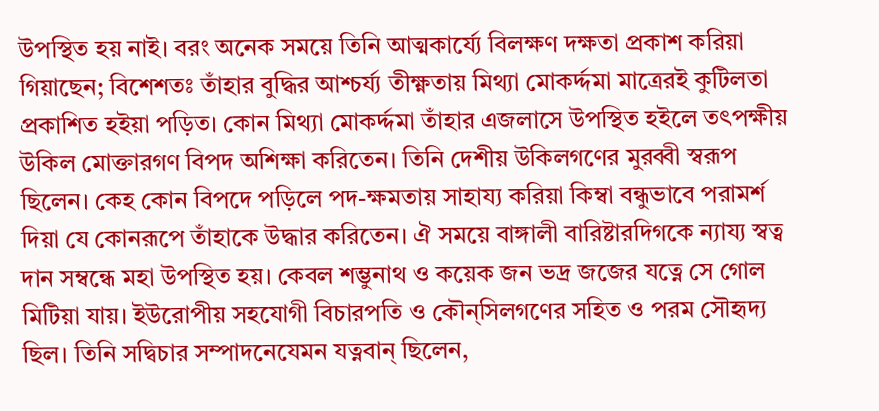উপস্থিত হয় নাই। বরং অনেক সময়ে তিনি আত্মকার্য্যে বিলক্ষণ দক্ষতা প্রকাশ করিয়া গিয়াছেন; বিশেশতঃ তাঁহার বুদ্ধির আশ্চর্য্য তীক্ষ্ণতায় মিথ্যা মোকর্দ্দমা মাত্রেরই কুটিলতা প্রকাশিত হইয়া পড়িত। কোন মিথ্যা মোকর্দ্দমা তাঁহার এজলাসে উপস্থিত হইলে তৎপক্ষীয় উকিল মোক্তারগণ বিপদ অশিক্ষা করিতেন। তিনি দেশীয় উকিলগণের মুরব্বী স্বরূপ ছিলেন। কেহ কোন বিপদে পড়িলে পদ-ক্ষমতায় সাহায্য করিয়া কিম্বা বন্ধুভাবে পরামর্শ দিয়া যে কোনরূপে তাঁহাকে উদ্ধার করিতেন। ঐ সময়ে বাঙ্গালী বারিষ্টারদিগকে ন্যায্য স্বত্ব দান সম্বন্ধে মহা উপস্থিত হয়। কেবল শম্ভুনাথ ও কয়েক জন ভদ্র জজের যত্নে সে গোল মিটিয়া যায়। ইউরোপীয় সহযোগী বিচারপতি ও কৌন্‌সিলগণের সহিত ও পরম সৌহৃদ্য ছিল। তিনি সদ্বিচার সম্পাদনেযেমন যত্নবান্ ছিলেন,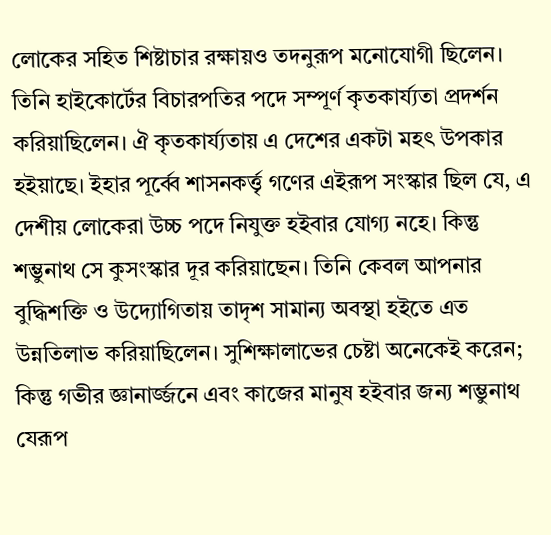লোকের সহিত শিষ্টাচার রক্ষায়ও তদনুরূপ মনোযোগী ছিলেন। তিনি হাইকোর্টের বিচারপতির পদে সম্পূর্ণ কৃতকার্য্যতা প্রদর্শন করিয়াছিলেন। ঐ কৃতকার্য্যতায় এ দেশের একটা মহৎ উপকার হইয়াছে। ইহার পূর্ব্বে শাসনকর্ত্তৃ গণের এইরূপ সংস্কার ছিল যে, এ দেশীয় লোকেরা উচ্চ পদে নিযুক্ত হইবার যোগ্য নহে। কিন্তু শম্ভুনাথ সে কুসংস্কার দূর করিয়াছেন। তিনি কেবল আপনার বুদ্ধিশক্তি ও উদ্যোগিতায় তাদৃশ সামান্য অবস্থা হইতে এত উন্নতিলাভ করিয়াছিলেন। সুশিক্ষালাভের চেষ্টা অনেকেই করেন; কিন্তু গভীর জ্ঞানার্জ্জনে এবং কাজের মানুষ হইবার জন্য শম্ভুনাথ যেরূপ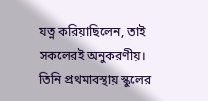যত্ন করিয়াছিলেন, তাই সকলেরই অনুকরণীয়। তিনি প্রথমাবস্থায় স্কুলের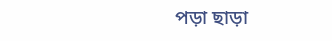পড়া ছাড়া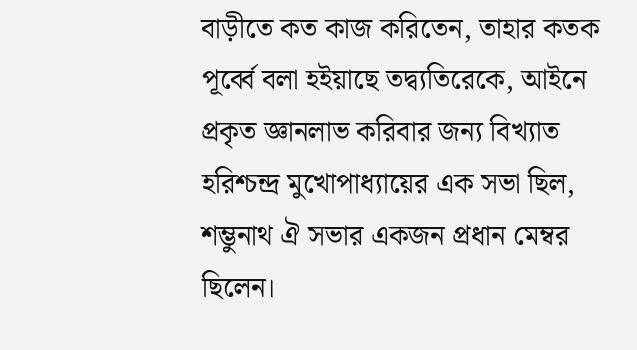বাড়ীতে কত কাজ করিতেন, তাহার কতক পূর্ব্বে বলা হইয়াছে তদ্ব্যতিরেকে, আইনে প্রকৃত জ্ঞানলাভ করিবার জন্য বিখ্যাত হরিশ্চন্দ্র মুখোপাধ্যায়ের এক সভা ছিল, শম্ভুনাথ ঐ সভার একজন প্রধান মেম্বর ছিলেন।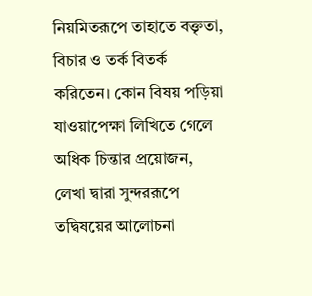নিয়মিতরূপে তাহাতে বক্তৃতা, বিচার ও তর্ক বিতর্ক করিতেন। কোন বিষয় পড়িয়া যাওয়াপেক্ষা লিখিতে গেলে অধিক চিন্তার প্রয়োজন, লেখা দ্বারা সুন্দররূপে তদ্বিষয়ের আলোচনা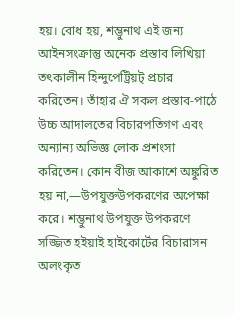হয়। বোধ হয়, শম্ভুনাথ এই জন্য আইনসংক্রান্তু অনেক প্রস্তাব লিখিয়া তৎকালীন হিন্দুপেট্রিয়ট্ প্রচার করিতেন। তাঁহার ঐ সকল প্রস্তাব-পাঠে উচ্চ আদালতের বিচারপতিগণ এবং অন্যান্য অভিজ্ঞ লোক প্রশংসা করিতেন। কোন বীজ আকাশে অঙ্কুরিত হয় না,—উপযুক্তউপকরণের অপেক্ষা করে। শম্ভুনাথ উপযুক্ত উপকরণে সজ্জিত হইয়াই হাইকোর্টের বিচারাসন অলংকৃত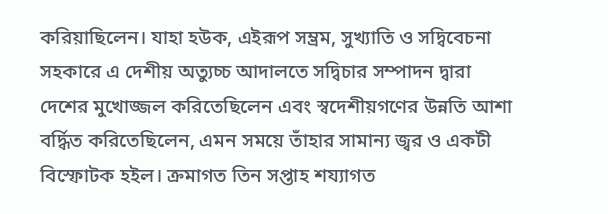করিয়াছিলেন। যাহা হউক, এইরূপ সম্ভ্রম, সুখ্যাতি ও সদ্বিবেচনা সহকারে এ দেশীয় অত্যুচ্চ আদালতে সদ্বিচার সম্পাদন দ্বারা দেশের মুখোজ্জল করিতেছিলেন এবং স্বদেশীয়গণের উন্নতি আশা বর্দ্ধিত করিতেছিলেন, এমন সময়ে তাঁহার সামান্য জ্বর ও একটী বিস্ফোটক হইল। ক্রমাগত তিন সপ্তাহ শয্যাগত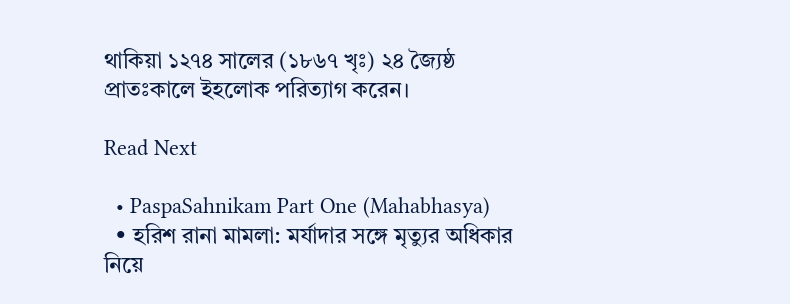থাকিয়া ১২৭৪ সালের (১৮৬৭ খৃঃ) ২৪ জ্যৈষ্ঠ প্রাতঃকালে ইহলোক পরিত্যাগ করেন।

Read Next

  • PaspaSahnikam Part One (Mahabhasya)
  • হরিশ রানা মামলা: মর্যাদার সঙ্গে মৃত্যুর অধিকার নিয়ে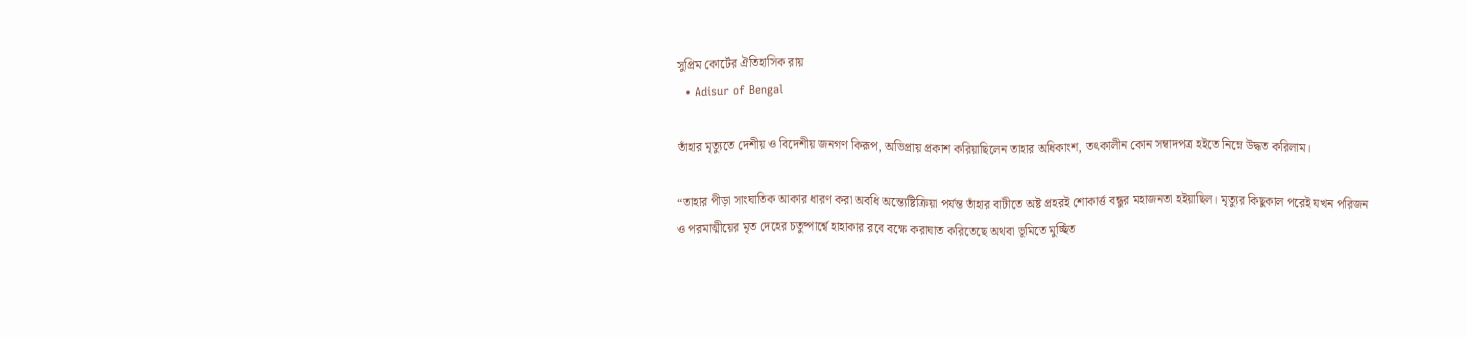সুপ্রিম কোর্টের ঐতিহাসিক রায়
  • Adisur of Bengal

তাঁহার মৃত্যুতে দেশীয় ও বিদেশীয় জনগণ কিরূপ, অভিপ্রায় প্রকাশ করিয়াছিলেন তাহার অধিকাংশ, তৎকালীন কোন সম্বাদপত্র হইতে নিম্নে উদ্ধত করিলাম।

“তাহার পীড়া সাংঘাতিক আকার ধারণ করা অবধি অন্ত্যেষ্টিক্রিয়া পর্যন্ত তাঁহার বাটীতে অষ্ট প্রহরই শোকার্ত্ত বন্ধুর মহাজনতা হইয়াছিল। মৃত্যুর কিছুকাল পরেই যখন পরিজন ও পরমাত্মীয়ের মৃত দেহের চতুষ্পার্শ্বে হাহাকার রবে বক্ষে করাঘাত করিতেছে অথবা ভূমিতে মুর্চ্ছিত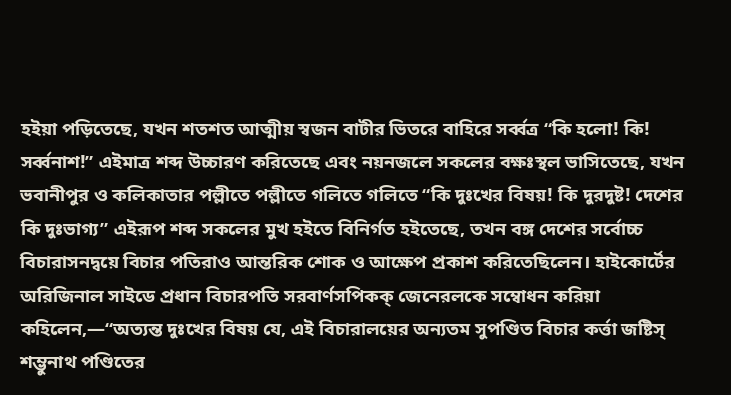হইয়া পড়িতেছে, যখন শতশত আত্মীয় স্বজন বাটীর ভিতরে বাহিরে সর্ব্বত্র “কি হলো! কি! সর্ব্বনাশ!” এইমাত্র শব্দ উচ্চারণ করিতেছে এবং নয়নজলে সকলের বক্ষঃস্থল ভাসিতেছে, যখন ভবানীপুর ও কলিকাতার পল্লীতে পল্লীতে গলিতে গলিতে “কি দুঃখের বিষয়! কি দুরদুষ্ট! দেশের কি দুঃভাগ্য” এইরূপ শব্দ সকলের মুখ হইতে বিনির্গত হইতেছে, তখন বঙ্গ দেশের সর্বোচ্চ বিচারাসনদ্বয়ে বিচার পতিরাও আন্তরিক শোক ও আক্ষেপ প্রকাশ করিতেছিলেন। হাইকোর্টের অরিজিনাল সাইডে প্রধান বিচারপতি সরবার্ণসপিকক্ জেনেরলকে সম্বোধন করিয়া কহিলেন,—“অত্যন্ত দুঃখের বিষয় যে, এই বিচারালয়ের অন্যতম সুপণ্ডিত বিচার কর্ত্তা জষ্টিস্ শম্ভুনাথ পণ্ডিতের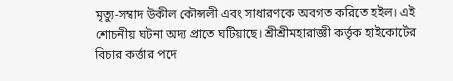মৃত্যু-সম্বাদ উকীল কৌন্সলী এবং সাধারণকে অবগত করিতে হইল। এই শোচনীয় ঘটনা অদ্য প্রাতে ঘটিয়াছে। শ্রীশ্রীমহারাজ্ঞী কর্ত্ত‌ৃক হাইকোর্টের বিচার কর্ত্তার পদে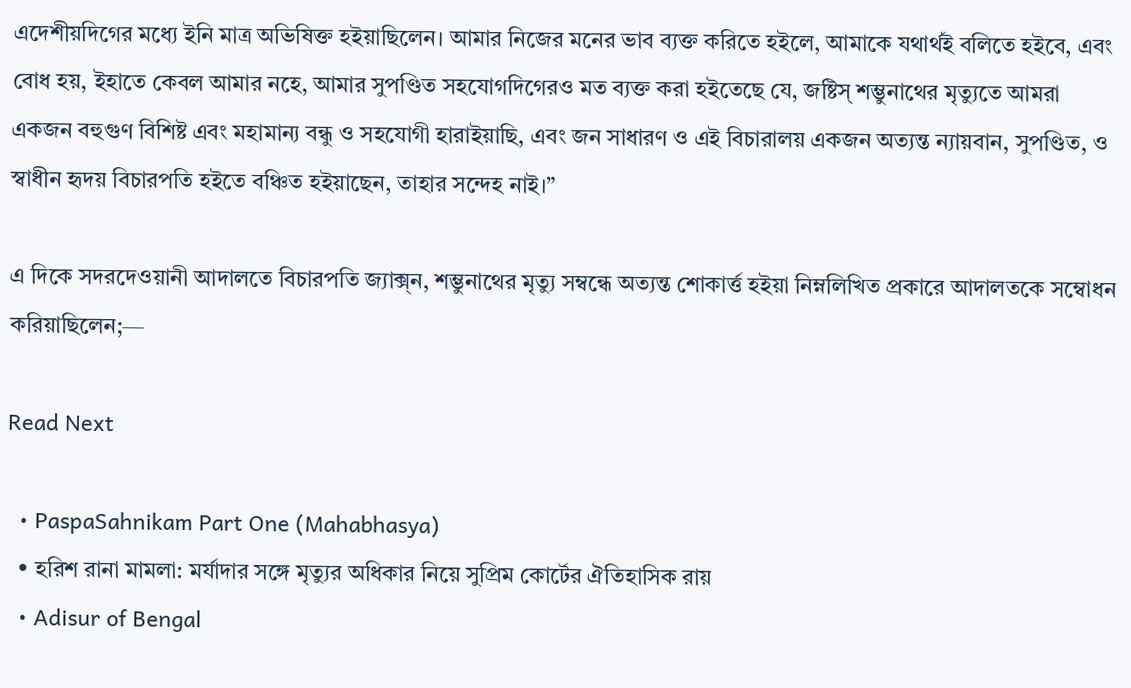এদেশীয়দিগের মধ্যে ইনি মাত্র অভিষিক্ত হইয়াছিলেন। আমার নিজের মনের ভাব ব্যক্ত করিতে হইলে, আমাকে যথার্থই বলিতে হইবে, এবং বোধ হয়, ইহাতে কেবল আমার নহে, আমার সুপণ্ডিত সহযোগদিগেরও মত ব্যক্ত করা হইতেছে যে, জষ্টিস্ শম্ভুনাথের মৃত্যুতে আমরা একজন বহুগুণ বিশিষ্ট এবং মহামান্য বন্ধু ও সহযোগী হারাইয়াছি, এবং জন সাধারণ ও এই বিচারালয় একজন অত্যন্ত ন্যায়বান, সুপণ্ডিত, ও স্বাধীন হৃদয় বিচারপতি হইতে বঞ্চিত হইয়াছেন, তাহার সন্দেহ নাই।”

এ দিকে সদরদেওয়ানী আদালতে বিচারপতি জ্যাক্স‍্ন, শম্ভুনাথের মৃত্যু সম্বন্ধে অত্যন্ত শোকার্ত্ত হইয়া নিম্নলিখিত প্রকারে আদালতকে সম্বোধন করিয়াছিলেন;—

Read Next

  • PaspaSahnikam Part One (Mahabhasya)
  • হরিশ রানা মামলা: মর্যাদার সঙ্গে মৃত্যুর অধিকার নিয়ে সুপ্রিম কোর্টের ঐতিহাসিক রায়
  • Adisur of Bengal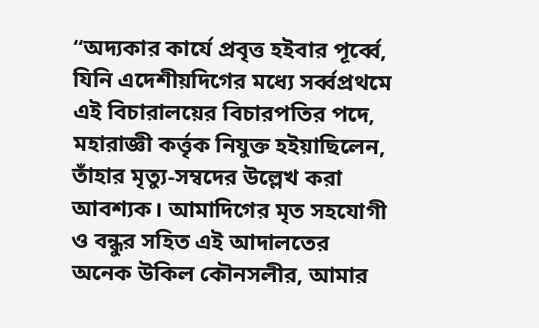“অদ্যকার কার্যে প্রবৃত্ত হইবার পূর্ব্বে, যিনি এদেশীয়দিগের মধ্যে সর্ব্বপ্রথমে এই বিচারালয়ের বিচারপতির পদে, মহারাজ্ঞী কর্ত্তৃক নিযুক্ত হইয়াছিলেন, তাঁহার মৃত্যু-সম্বদের উল্লেখ করা আবশ্যক। আমাদিগের মৃত সহযোগী ও বন্ধুর সহিত এই আদালতের অনেক উকিল কৌনসলীর, আমার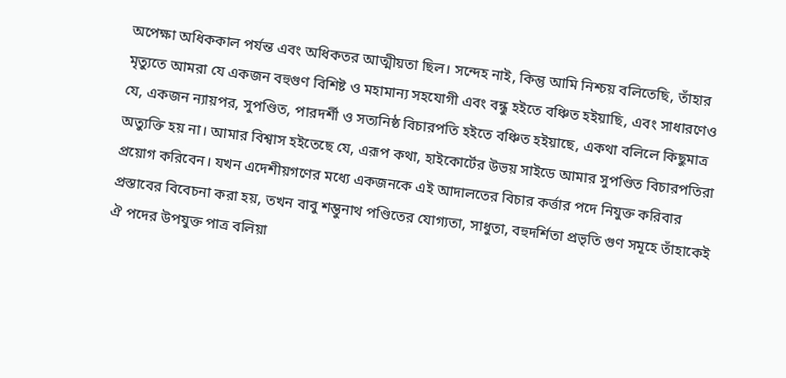অপেক্ষা অধিককাল পর্যন্ত এবং অধিকতর আত্মীয়তা ছিল। সন্দেহ নাই, কিন্তু আমি নিশ্চয় বলিতেছি, তাঁহার মৃত্যুতে আমরা যে একজন বহুগুণ বিশিষ্ট ও মহামান্য সহযোগী এবং বন্ধু হইতে বঞ্চিত হইয়াছি, এবং সাধারণেও যে, একজন ন্যায়পর, সুপণ্ডিত, পারদর্শী ও সত্যনিষ্ঠ বিচারপতি হইতে বঞ্চিত হইয়াছে, একথা বলিলে কিছুমাত্র অত্যুক্তি হয় না। আমার বিশ্বাস হইতেছে যে, এরূপ কথা, হাইকোর্টের উভয় সাইডে আমার সুপণ্ডিত বিচারপতিরা প্রয়োগ করিবেন। যখন এদেশীয়গণের মধ্যে একজনকে এই আদালতের বিচার কর্ত্তার পদে নিযুক্ত করিবার প্রস্তাবের বিবেচনা করা হয়, তখন বাবু শম্ভুনাথ পণ্ডিতের যোগ্যতা, সাধুতা, বহুদর্শিতা প্রভৃতি গুণ সমূহে তাঁহাকেই ঐ পদের উপযুক্ত পাত্র বলিয়া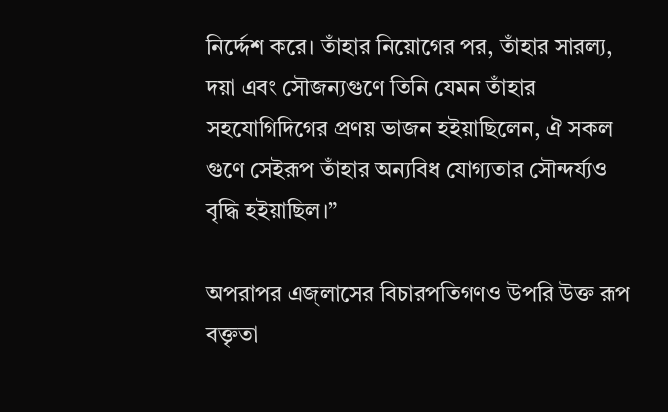নির্দ্দেশ করে। তাঁহার নিয়োগের পর, তাঁহার সারল্য, দয়া এবং সৌজন্যগুণে তিনি যেমন তাঁহার সহযোগিদিগের প্রণয় ভাজন হইয়াছিলেন, ঐ সকল গুণে সেইরূপ তাঁহার অন্যবিধ যোগ্যতার সৌন্দর্য্যও বৃদ্ধি হইয়াছিল।”

অপরাপর এজ‍্লাসের বিচারপতিগণও উপরি উক্ত রূপ বক্ত‌ৃতা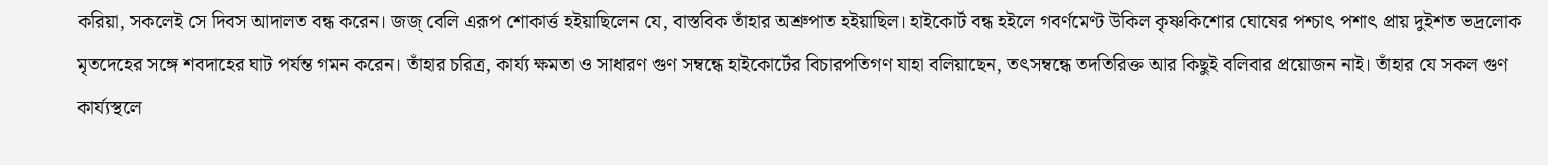করিয়া, সকলেই সে দিবস আদালত বন্ধ করেন। জজ্ বেলি এরূপ শোকার্ত্ত হইয়াছিলেন যে, বাস্তবিক তাঁহার অশ্রুপাত হইয়াছিল। হাইকোর্ট বন্ধ হইলে গবর্ণমেণ্ট উকিল কৃষ্ণকিশোর ঘোষের পশ্চাৎ পশাৎ প্রায় দুইশত ভদ্রলোক মৃতদেহের সঙ্গে শবদাহের ঘাট পর্যন্ত গমন করেন। তাঁহার চরিত্র, কার্য্য ক্ষমতা ও সাধারণ গুণ সম্বন্ধে হাইকোর্টের বিচারপতিগণ যাহা বলিয়াছেন, তৎসম্বন্ধে তদতিরিক্ত আর কিছুই বলিবার প্রয়োজন নাই। তাঁহার যে সকল গুণ কার্য্যস্থলে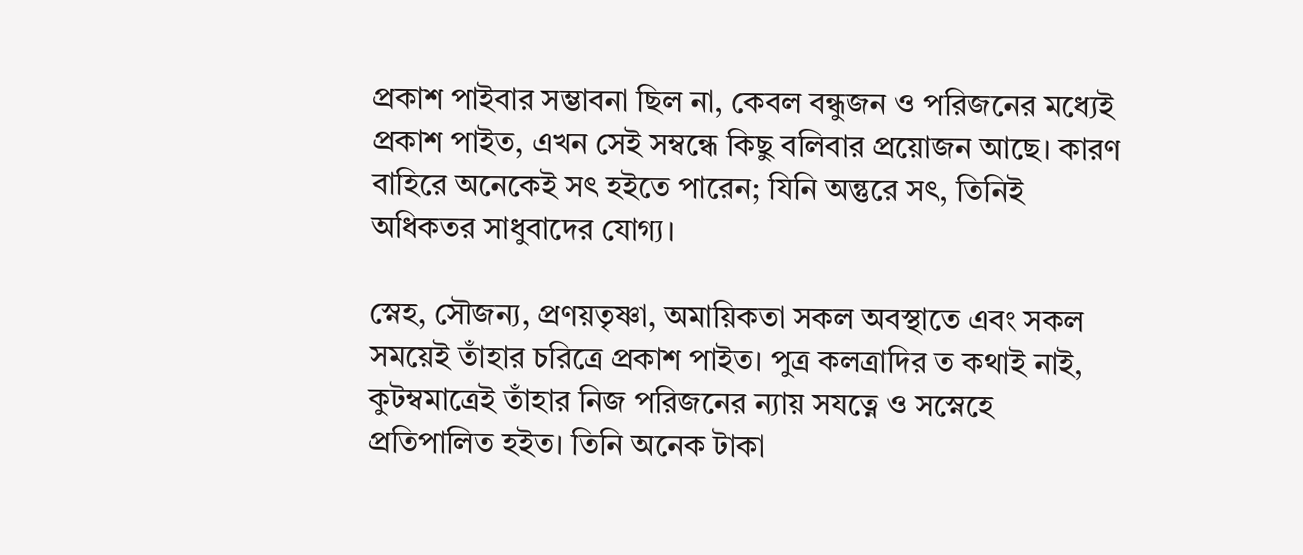প্রকাশ পাইবার সম্ভাবনা ছিল না, কেবল বন্ধুজন ও পরিজনের মধ্যেই প্রকাশ পাইত, এখন সেই সম্বন্ধে কিছু বলিবার প্রয়োজন আছে। কারণ বাহিরে অনেকেই সৎ হইতে পারেন; যিনি অন্তুরে সৎ, তিনিই অধিকতর সাধুবাদের যোগ্য।

স্নেহ, সৌজন্য, প্রণয়তৃষ্ণা, অমায়িকতা সকল অবস্থাতে এবং সকল সময়েই তাঁহার চরিত্রে প্রকাশ পাইত। পুত্র কলত্রাদির ত কথাই নাই, কুটম্বমাত্রেই তাঁহার নিজ পরিজনের ন্যায় সযত্নে ও সস্নেহে প্রতিপালিত হইত। তিনি অনেক টাকা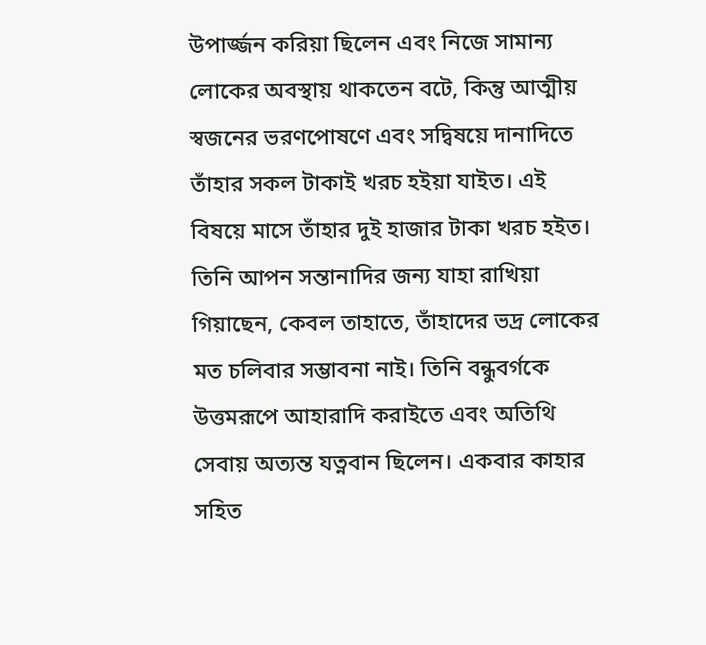উপার্জ্জন করিয়া ছিলেন এবং নিজে সামান্য লোকের অবস্থায় থাকতেন বটে, কিন্তু আত্মীয় স্বজনের ভরণপোষণে এবং সদ্বিষয়ে দানাদিতে তাঁহার সকল টাকাই খরচ হইয়া যাইত। এই বিষয়ে মাসে তাঁহার দুই হাজার টাকা খরচ হইত। তিনি আপন সন্তানাদির জন্য যাহা রাখিয়া গিয়াছেন, কেবল তাহাতে, তাঁহাদের ভদ্র লোকের মত চলিবার সম্ভাবনা নাই। তিনি বন্ধুবর্গকে উত্তমরূপে আহারাদি করাইতে এবং অতিথি সেবায় অত্যন্ত যত্নবান ছিলেন। একবার কাহার সহিত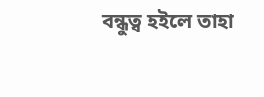বন্ধুত্ব হইলে তাহা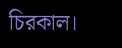চিরকাল।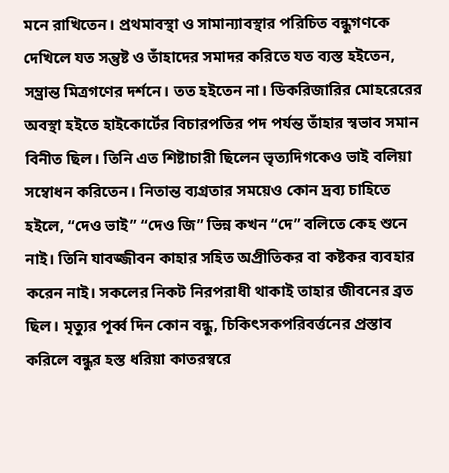মনে রাখিতেন। প্রথমাবস্থা ও সামান্যাবস্থার পরিচিত বন্ধুগণকে দেখিলে যত সন্তুষ্ট ও তাঁহাদের সমাদর করিতে যত ব্যস্ত হইতেন, সম্ভ্রান্ত মিত্রগণের দর্শনে। তত হইতেন না। ডিকরিজারির মোহরেরের অবস্থা হইতে হাইকোর্টের বিচারপতির পদ পর্যন্ত তাঁহার স্বভাব সমান বিনীত ছিল। তিনি এত শিষ্টাচারী ছিলেন ভৃত্যদিগকেও ভাই বলিয়া সম্বোধন করিতেন। নিতান্ত ব্যগ্রতার সময়েও কোন দ্রব্য চাহিতে হইলে, “দেও ভাই” “দেও জি” ভিন্ন কখন “দে” বলিতে কেহ শুনে নাই। তিনি যাবজ্জীবন কাহার সহিত অপ্রীতিকর বা কষ্টকর ব্যবহার করেন নাই। সকলের নিকট নিরপরাধী থাকাই তাহার জীবনের ব্রত ছিল। মৃত্যুর পূর্ব্ব দিন কোন বন্ধু, চিকিৎসকপরিবর্ত্তনের প্রস্তাব করিলে বন্ধুর হস্ত ধরিয়া কাতরস্বরে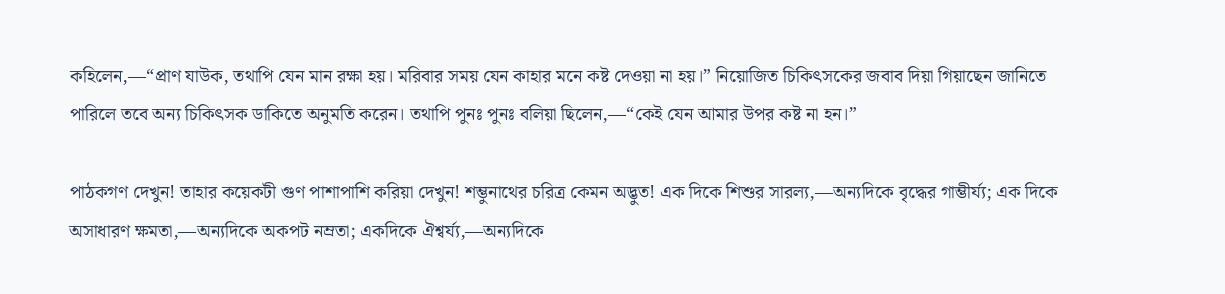কহিলেন,—“প্রাণ যাউক, তথাপি যেন মান রক্ষা হয়। মরিবার সময় যেন কাহার মনে কষ্ট দেওয়া না হয়।” নিয়োজিত চিকিৎসকের জবাব দিয়া গিয়াছেন জানিতে পারিলে তবে অন্য চিকিৎসক ডাকিতে অনুমতি করেন। তথাপি পুনঃ পুনঃ বলিয়া ছিলেন,—“কেই যেন আমার উপর কষ্ট না হন।”

পাঠকগণ দেখুন! তাহার কয়েকটী গুণ পাশাপাশি করিয়া দেখুন! শম্ভুনাথের চরিত্র কেমন অদ্ভুত! এক দিকে শিশুর সারল্য,—অন্যদিকে বৃদ্ধের গাম্ভীর্য্য; এক দিকে অসাধারণ ক্ষমতা,—অন্যদিকে অকপট নম্রতা; একদিকে ঐশ্বর্য্য,—অন্যদিকে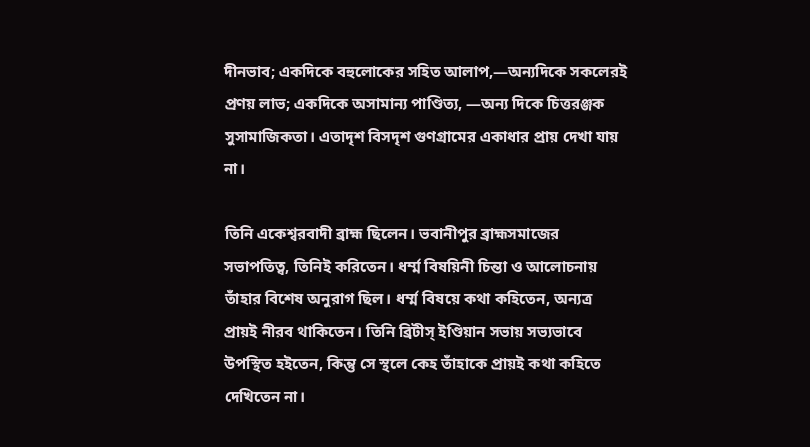দীনভাব; একদিকে বহুলোকের সহিত আলাপ,—অন্যদিকে সকলেরই প্রণয় লাভ; একদিকে অসামান্য পাণ্ডিত্য, —অন্য দিকে চিত্তরঞ্জক সুসামাজিকতা। এতাদৃশ বিসদৃশ গুণগ্রামের একাধার প্রায় দেখা যায় না।

তিনি একেশ্বরবাদী ব্রাহ্ম ছিলেন। ভবানীপুর ব্রাহ্মসমাজের সভাপতিত্ব, তিনিই করিতেন। ধর্ম্ম বিষয়িনী চিন্তা ও আলোচনায় তাঁহার বিশেষ অনুরাগ ছিল। ধর্ম্ম বিষয়ে কথা কহিতেন, অন্যত্র প্রায়ই নীরব থাকিতেন। তিনি ব্রিটীস্ ইণ্ডিয়ান সভায় সভ্যভাবে উপস্থিত হইতেন, কিন্তু সে স্থলে কেহ তাঁহাকে প্রায়ই কথা কহিতে দেখিতেন না।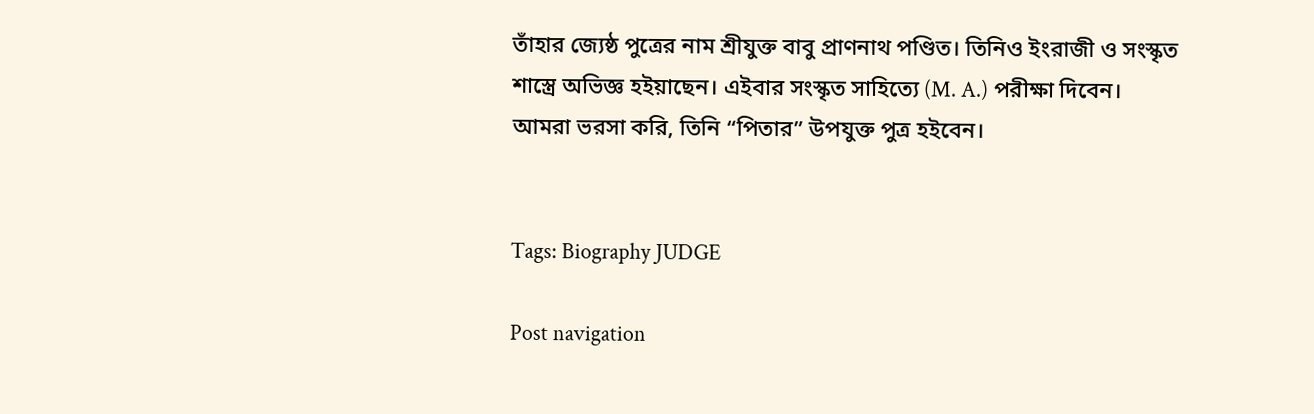তাঁহার জ্যেষ্ঠ পুত্রের নাম শ্রীযুক্ত বাবু প্রাণনাথ পণ্ডিত। তিনিও ইংরাজী ও সংস্কৃত শাস্ত্রে অভিজ্ঞ হইয়াছেন। এইবার সংস্কৃত সাহিত্যে (M. A.) পরীক্ষা দিবেন। আমরা ভরসা করি, তিনি “পিতার” উপযুক্ত পুত্র হইবেন।


Tags: Biography JUDGE

Post navigation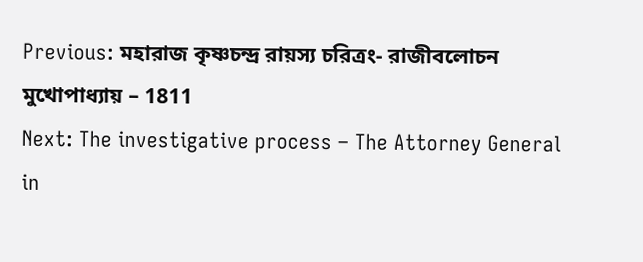Previous: মহারাজ কৃষ্ণচন্দ্র রায়স্য চরিত্রং- রাজীবলোচন মুখোপাধ্যায় – 1811
Next: The investigative process – The Attorney General in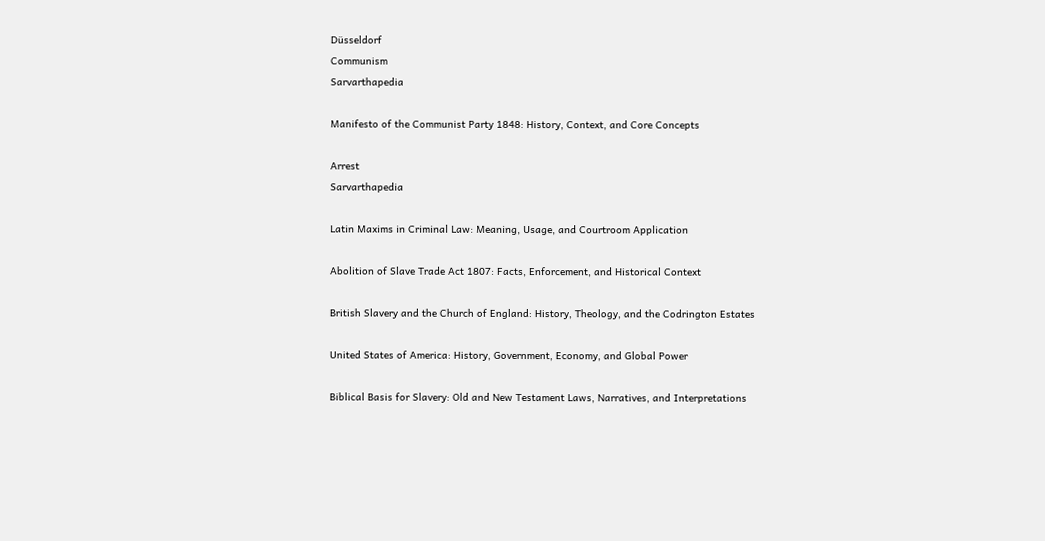Düsseldorf
Communism
Sarvarthapedia

Manifesto of the Communist Party 1848: History, Context, and Core Concepts

Arrest
Sarvarthapedia

Latin Maxims in Criminal Law: Meaning, Usage, and Courtroom Application

Abolition of Slave Trade Act 1807: Facts, Enforcement, and Historical Context

British Slavery and the Church of England: History, Theology, and the Codrington Estates

United States of America: History, Government, Economy, and Global Power

Biblical Basis for Slavery: Old and New Testament Laws, Narratives, and Interpretations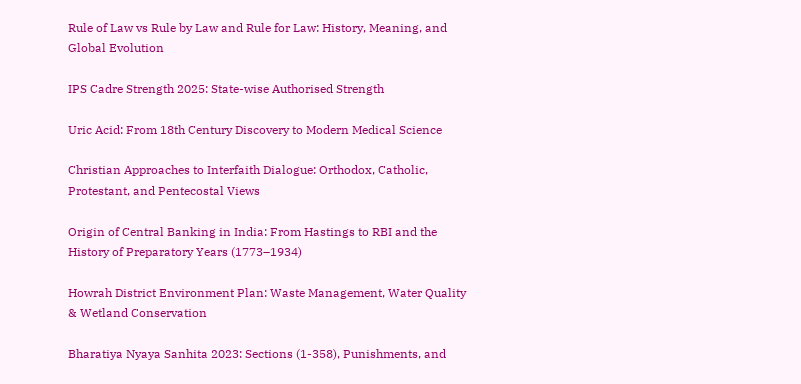Rule of Law vs Rule by Law and Rule for Law: History, Meaning, and Global Evolution

IPS Cadre Strength 2025: State-wise Authorised Strength

Uric Acid: From 18th Century Discovery to Modern Medical Science

Christian Approaches to Interfaith Dialogue: Orthodox, Catholic, Protestant, and Pentecostal Views

Origin of Central Banking in India: From Hastings to RBI and the History of Preparatory Years (1773–1934)

Howrah District Environment Plan: Waste Management, Water Quality & Wetland Conservation

Bharatiya Nyaya Sanhita 2023: Sections (1-358), Punishments, and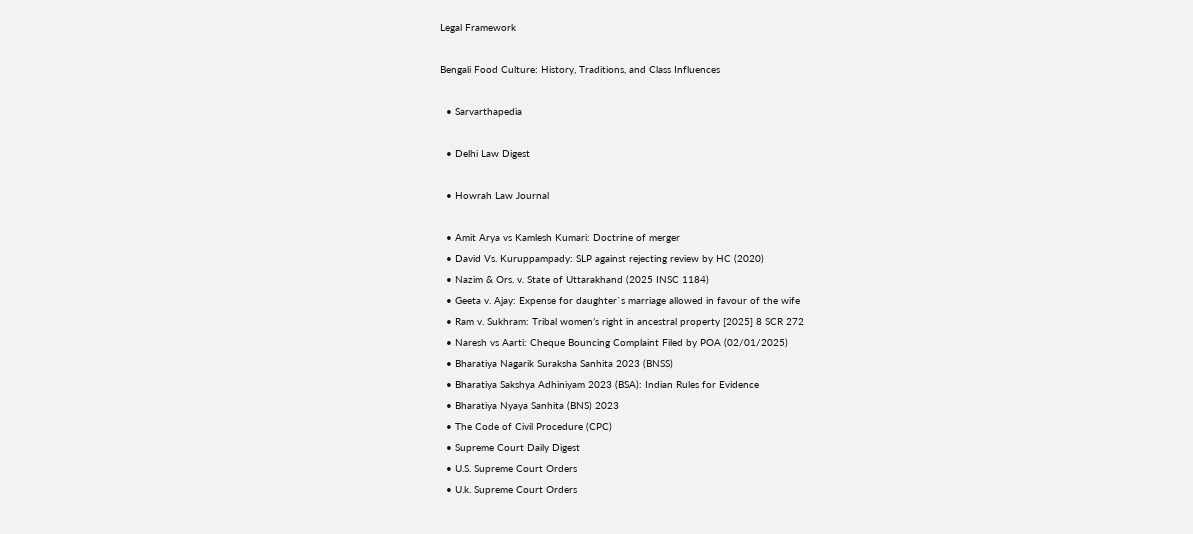Legal Framework

Bengali Food Culture: History, Traditions, and Class Influences

  • Sarvarthapedia

  • Delhi Law Digest

  • Howrah Law Journal

  • Amit Arya vs Kamlesh Kumari: Doctrine of merger
  • David Vs. Kuruppampady: SLP against rejecting review by HC (2020)
  • Nazim & Ors. v. State of Uttarakhand (2025 INSC 1184)
  • Geeta v. Ajay: Expense for daughter`s marriage allowed in favour of the wife
  • Ram v. Sukhram: Tribal women’s right in ancestral property [2025] 8 SCR 272
  • Naresh vs Aarti: Cheque Bouncing Complaint Filed by POA (02/01/2025)
  • Bharatiya Nagarik Suraksha Sanhita 2023 (BNSS)
  • Bharatiya Sakshya Adhiniyam 2023 (BSA): Indian Rules for Evidence
  • Bharatiya Nyaya Sanhita (BNS) 2023
  • The Code of Civil Procedure (CPC)
  • Supreme Court Daily Digest
  • U.S. Supreme Court Orders
  • U.k. Supreme Court Orders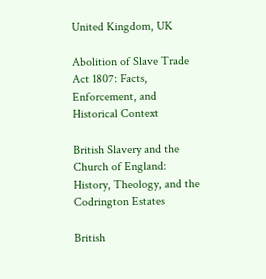United Kingdom, UK

Abolition of Slave Trade Act 1807: Facts, Enforcement, and Historical Context

British Slavery and the Church of England: History, Theology, and the Codrington Estates

British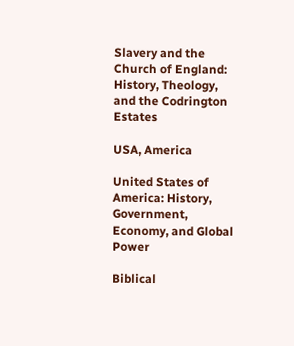Slavery and the Church of England: History, Theology, and the Codrington Estates

USA, America

United States of America: History, Government, Economy, and Global Power

Biblical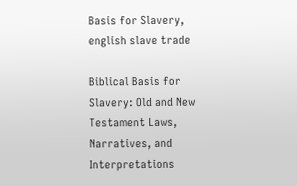Basis for Slavery, english slave trade

Biblical Basis for Slavery: Old and New Testament Laws, Narratives, and Interpretations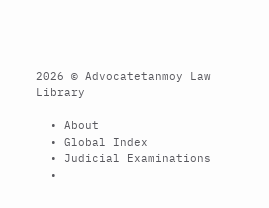2026 © Advocatetanmoy Law Library

  • About
  • Global Index
  • Judicial Examinations
  •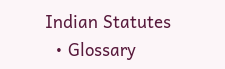Indian Statutes
  • Glossary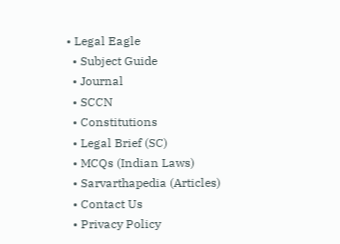• Legal Eagle
  • Subject Guide
  • Journal
  • SCCN
  • Constitutions
  • Legal Brief (SC)
  • MCQs (Indian Laws)
  • Sarvarthapedia (Articles)
  • Contact Us
  • Privacy Policy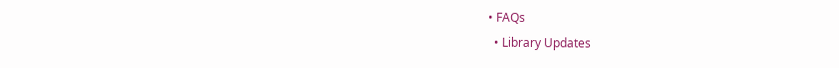• FAQs
  • Library Updates